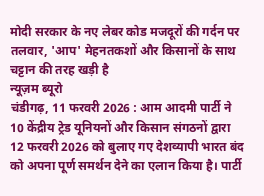मोदी सरकार के नए लेबर कोड मजदूरों की गर्दन पर तलवार, 'आप' मेहनतकशों और किसानों के साथ चट्टान की तरह खड़ी है
न्यूज़म ब्यूरो
चंडीगढ़, 11 फरवरी 2026 : आम आदमी पार्टी ने 10 केंद्रीय ट्रेड यूनियनों और किसान संगठनों द्वारा 12 फरवरी 2026 को बुलाए गए देशव्यापी भारत बंद को अपना पूर्ण समर्थन देने का एलान किया है। पार्टी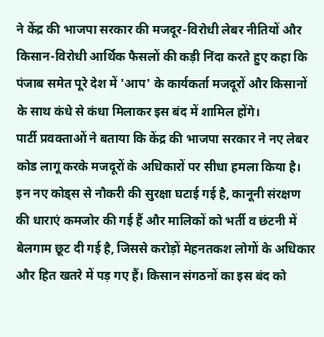ने केंद्र की भाजपा सरकार की मजदूर-विरोधी लेबर नीतियों और किसान-विरोधी आर्थिक फैसलों की कड़ी निंदा करते हुए कहा कि पंजाब समेत पूरे देश में 'आप' के कार्यकर्ता मजदूरों और किसानों के साथ कंधे से कंधा मिलाकर इस बंद में शामिल होंगे।
पार्टी प्रवक्ताओं ने बताया कि केंद्र की भाजपा सरकार ने नए लेबर कोड लागू करके मजदूरों के अधिकारों पर सीधा हमला किया है। इन नए कोड्स से नौकरी की सुरक्षा घटाई गई है, कानूनी संरक्षण की धाराएं कमजोर की गई हैं और मालिकों को भर्ती व छंटनी में बेलगाम छूट दी गई है, जिससे करोड़ों मेहनतकश लोगों के अधिकार और हित खतरे में पड़ गए हैं। किसान संगठनों का इस बंद को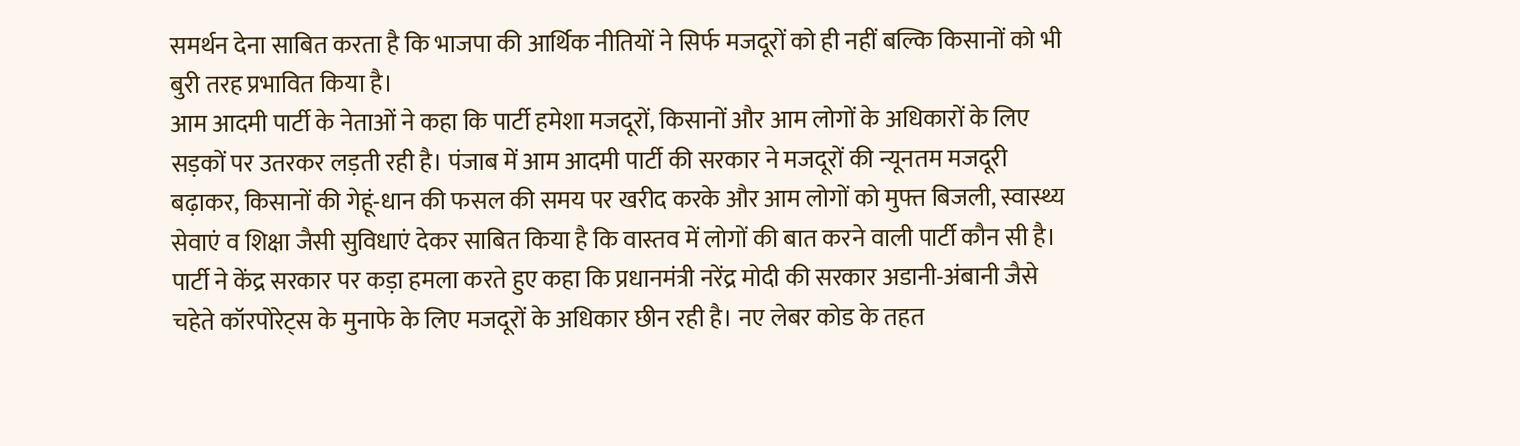समर्थन देना साबित करता है कि भाजपा की आर्थिक नीतियों ने सिर्फ मजदूरों को ही नहीं बल्कि किसानों को भी बुरी तरह प्रभावित किया है।
आम आदमी पार्टी के नेताओं ने कहा कि पार्टी हमेशा मजदूरों, किसानों और आम लोगों के अधिकारों के लिए सड़कों पर उतरकर लड़ती रही है। पंजाब में आम आदमी पार्टी की सरकार ने मजदूरों की न्यूनतम मजदूरी बढ़ाकर, किसानों की गेहूं-धान की फसल की समय पर खरीद करके और आम लोगों को मुफ्त बिजली, स्वास्थ्य सेवाएं व शिक्षा जैसी सुविधाएं देकर साबित किया है कि वास्तव में लोगों की बात करने वाली पार्टी कौन सी है।
पार्टी ने केंद्र सरकार पर कड़ा हमला करते हुए कहा कि प्रधानमंत्री नरेंद्र मोदी की सरकार अडानी-अंबानी जैसे चहेते कॉरपोरेट्स के मुनाफे के लिए मजदूरों के अधिकार छीन रही है। नए लेबर कोड के तहत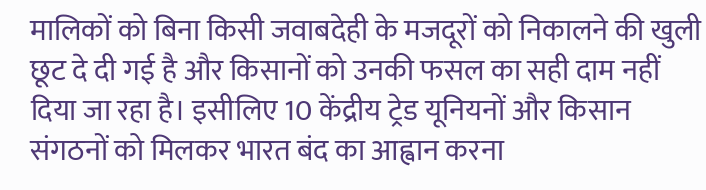मालिकों को बिना किसी जवाबदेही के मजदूरों को निकालने की खुली छूट दे दी गई है और किसानों को उनकी फसल का सही दाम नहीं दिया जा रहा है। इसीलिए 10 केंद्रीय ट्रेड यूनियनों और किसान संगठनों को मिलकर भारत बंद का आह्वान करना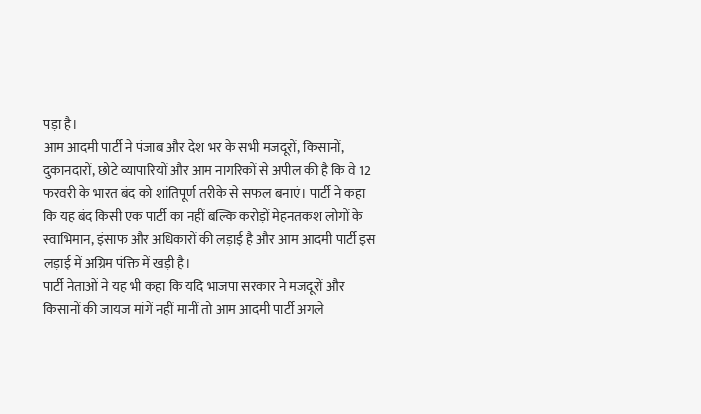पड़ा है।
आम आदमी पार्टी ने पंजाब और देश भर के सभी मजदूरों, किसानों, दुकानदारों, छोटे व्यापारियों और आम नागरिकों से अपील की है कि वे 12 फरवरी के भारत बंद को शांतिपूर्ण तरीके से सफल बनाएं। पार्टी ने कहा कि यह बंद किसी एक पार्टी का नहीं बल्कि करोड़ों मेहनतकश लोगों के स्वाभिमान, इंसाफ और अधिकारों की लड़ाई है और आम आदमी पार्टी इस लड़ाई में अग्रिम पंक्ति में खड़ी है।
पार्टी नेताओं ने यह भी कहा कि यदि भाजपा सरकार ने मजदूरों और किसानों की जायज मांगें नहीं मानीं तो आम आदमी पार्टी अगले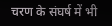चरण के संघर्ष में भी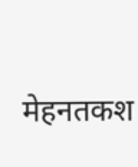मेहनतकश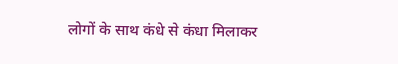लोगों के साथ कंधे से कंधा मिलाकर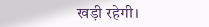खड़ी रहेगी।